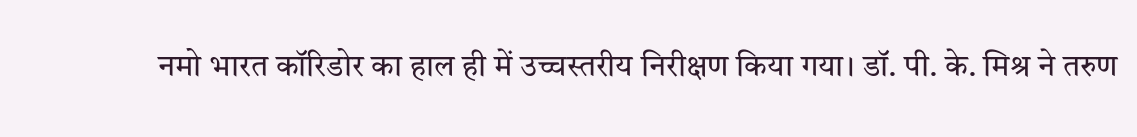नमो भारत कॉरिडोर का हाल ही में उच्चस्तरीय निरीक्षण किया गया। डॉ. पी. के. मिश्र ने तरुण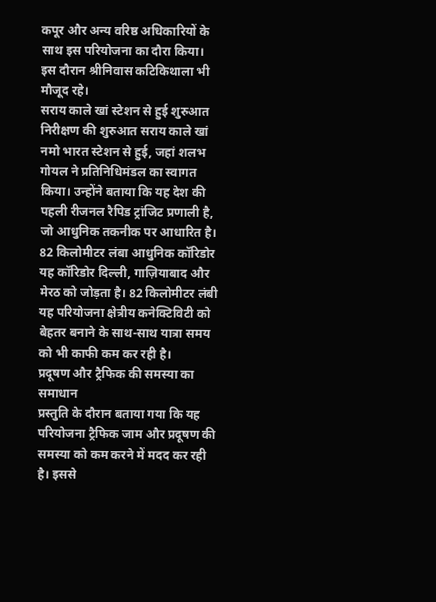कपूर और अन्य वरिष्ठ अधिकारियों के साथ इस परियोजना का दौरा किया। इस दौरान श्रीनिवास कटिकिथाला भी मौजूद रहे।
सराय काले खां स्टेशन से हुई शुरुआत
निरीक्षण की शुरुआत सराय काले खां नमो भारत स्टेशन से हुई, जहां शलभ गोयल ने प्रतिनिधिमंडल का स्वागत किया। उन्होंने बताया कि यह देश की पहली रीजनल रैपिड ट्रांजिट प्रणाली है, जो आधुनिक तकनीक पर आधारित है।
82 किलोमीटर लंबा आधुनिक कॉरिडोर
यह कॉरिडोर दिल्ली, गाज़ियाबाद और मेरठ को जोड़ता है। 82 किलोमीटर लंबी यह परियोजना क्षेत्रीय कनेक्टिविटी को बेहतर बनाने के साथ-साथ यात्रा समय को भी काफी कम कर रही है।
प्रदूषण और ट्रैफिक की समस्या का समाधान
प्रस्तुति के दौरान बताया गया कि यह परियोजना ट्रैफिक जाम और प्रदूषण की समस्या को कम करने में मदद कर रही है। इससे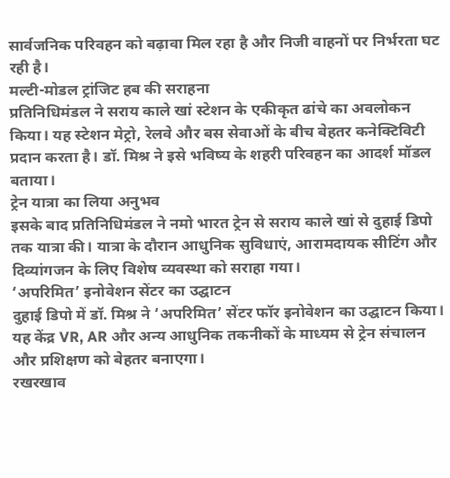सार्वजनिक परिवहन को बढ़ावा मिल रहा है और निजी वाहनों पर निर्भरता घट रही है।
मल्टी-मोडल ट्रांजिट हब की सराहना
प्रतिनिधिमंडल ने सराय काले खां स्टेशन के एकीकृत ढांचे का अवलोकन किया। यह स्टेशन मेट्रो, रेलवे और बस सेवाओं के बीच बेहतर कनेक्टिविटी प्रदान करता है। डॉ. मिश्र ने इसे भविष्य के शहरी परिवहन का आदर्श मॉडल बताया।
ट्रेन यात्रा का लिया अनुभव
इसके बाद प्रतिनिधिमंडल ने नमो भारत ट्रेन से सराय काले खां से दुहाई डिपो तक यात्रा की। यात्रा के दौरान आधुनिक सुविधाएं, आरामदायक सीटिंग और दिव्यांगजन के लिए विशेष व्यवस्था को सराहा गया।
‘अपरिमित’ इनोवेशन सेंटर का उद्घाटन
दुहाई डिपो में डॉ. मिश्र ने ‘अपरिमित’ सेंटर फॉर इनोवेशन का उद्घाटन किया। यह केंद्र VR, AR और अन्य आधुनिक तकनीकों के माध्यम से ट्रेन संचालन और प्रशिक्षण को बेहतर बनाएगा।
रखरखाव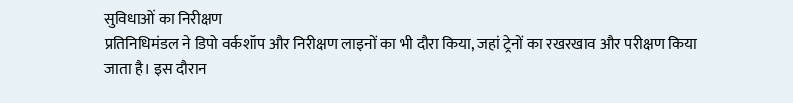सुविधाओं का निरीक्षण
प्रतिनिधिमंडल ने डिपो वर्कशॉप और निरीक्षण लाइनों का भी दौरा किया, जहां ट्रेनों का रखरखाव और परीक्षण किया जाता है। इस दौरान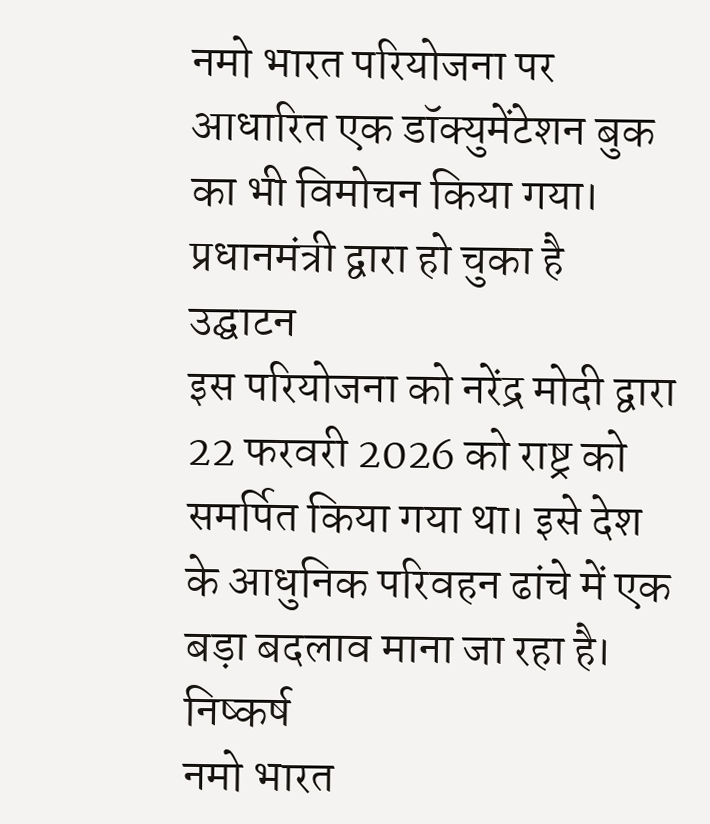नमो भारत परियोजना पर आधारित एक डॉक्युमेंटेशन बुक का भी विमोचन किया गया।
प्रधानमंत्री द्वारा हो चुका है उद्घाटन
इस परियोजना को नरेंद्र मोदी द्वारा 22 फरवरी 2026 को राष्ट्र को समर्पित किया गया था। इसे देश के आधुनिक परिवहन ढांचे में एक बड़ा बदलाव माना जा रहा है।
निष्कर्ष
नमो भारत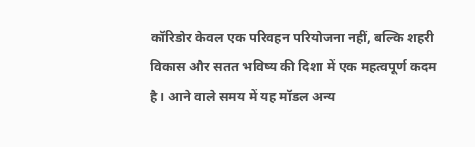कॉरिडोर केवल एक परिवहन परियोजना नहीं, बल्कि शहरी विकास और सतत भविष्य की दिशा में एक महत्वपूर्ण कदम है। आने वाले समय में यह मॉडल अन्य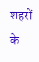शहरों के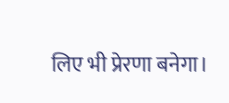लिए भी प्रेरणा बनेगा।